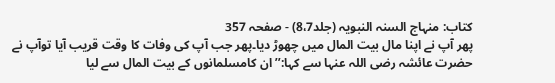کتاب: منہاج السنہ النبویہ (جلد8،7) - صفحہ 357
پھر آپ نے اپنا مال بیت المال میں چھوڑ دیا۔پھر جب آپ کی وفات کا وقت قریب آیا توآپ نے حضرت عائشہ رضی اللہ عنہا سے کہا:’’ ان کامسلمانوں کے بیت المال سے لیا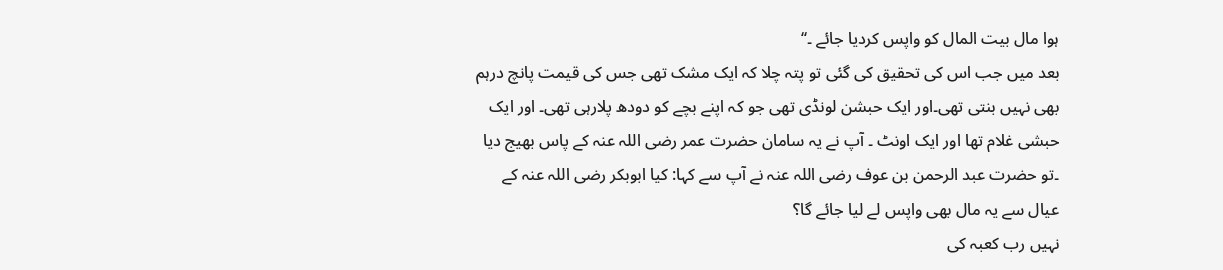ہوا مال بیت المال کو واپس کردیا جائے ۔‘‘
بعد میں جب اس کی تحقیق کی گئی تو پتہ چلا کہ ایک مشک تھی جس کی قیمت پانچ درہم بھی نہیں بنتی تھی۔اور ایک حبشن لونڈی تھی جو کہ اپنے بچے کو دودھ پلارہی تھی۔ اور ایک حبشی غلام تھا اور ایک اونٹ ۔ آپ نے یہ سامان حضرت عمر رضی اللہ عنہ کے پاس بھیج دیا ۔تو حضرت عبد الرحمن بن عوف رضی اللہ عنہ نے آپ سے کہا: کیا ابوبکر رضی اللہ عنہ کے عیال سے یہ مال بھی واپس لے لیا جائے گا؟
نہیں رب کعبہ کی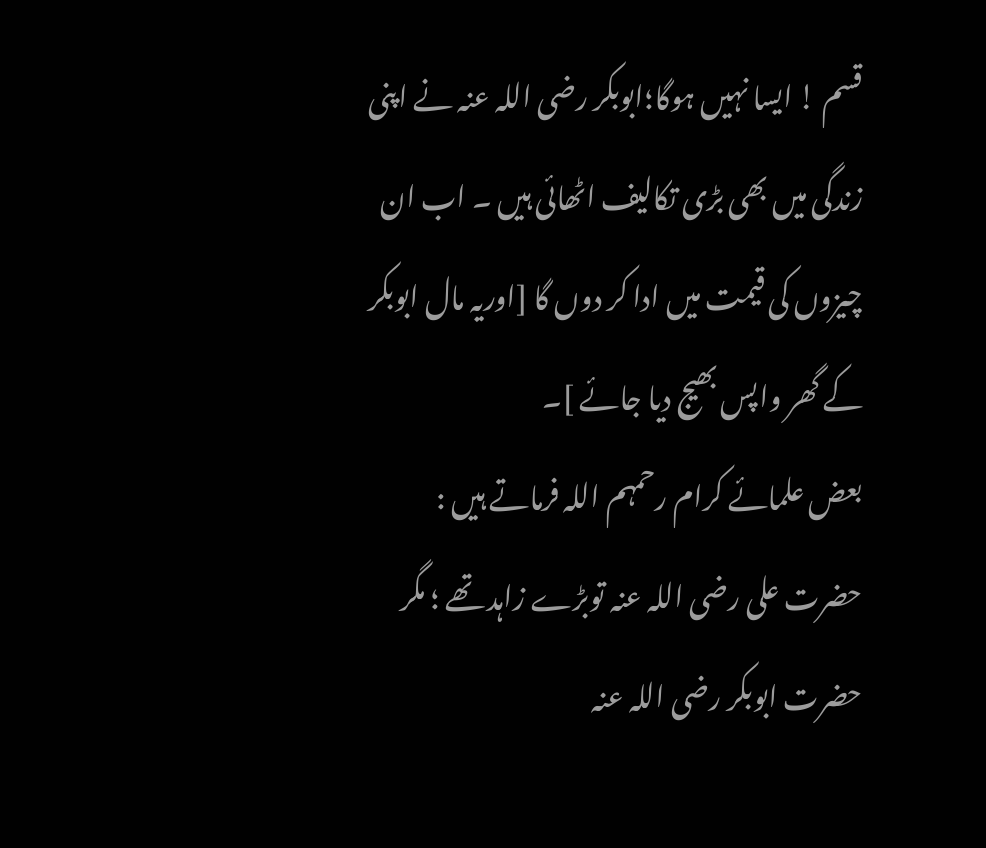قسم ! ایسا نہیں ہوگا؛ابوبکر رضی اللہ عنہ نے اپنی زندگی میں بھی بڑی تکالیف اٹھائی ہیں ۔ اب ان چیزوں کی قیمت میں ادا کر دوں گا [اوریہ مال ابوبکر کے گھر واپس بھیج دیا جائے ]۔
بعض علمائے کرام رحمہم اللہ فرماتے ہیں : حضرت علی رضی اللہ عنہ توبڑے زاہد تھے ؛ مگر حضرت ابوبکر رضی اللہ عنہ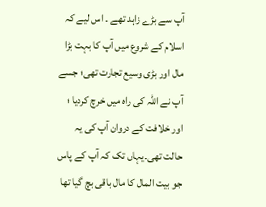آپ سے بڑے زاہد تھے ۔ اس لیے کہ اسلام کے شروع میں آپ کا بہت بڑا مال اور بڑی وسیع تجارت تھی؛ جسے آپ نے اللہ کی راہ میں خرچ کردیا ؛ اور خلافت کے دروان آپ کی یہ حالت تھی۔یہاں تک کہ آپ کے پاس جو بیت المال کا مال باقی بچ گیا تھا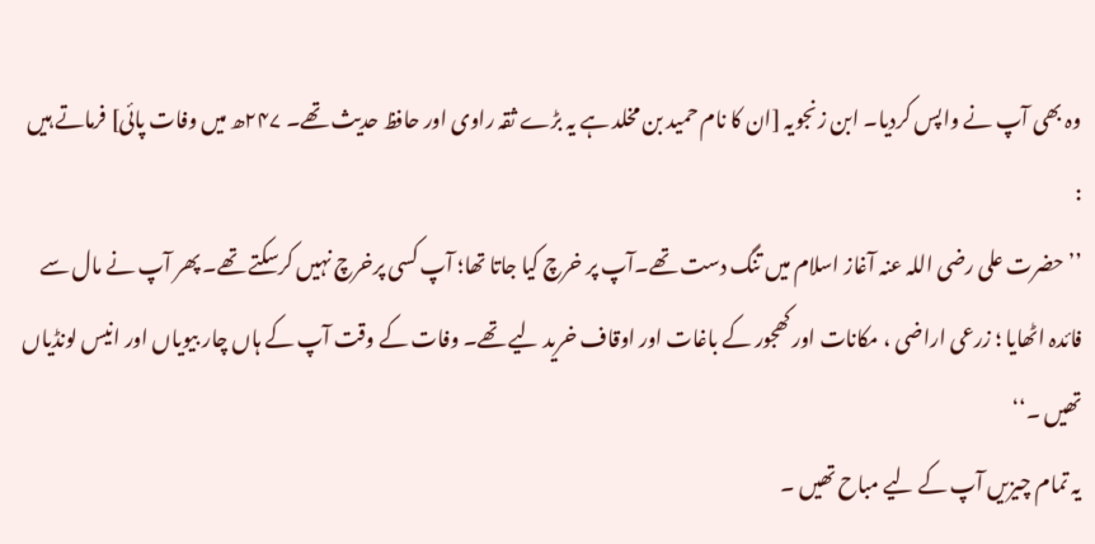وہ بھی آپ نے واپس کردیا۔ ابن زنجویہ [ان کا نام حمید بن مخلد ہے یہ بڑے ثقہ راوی اور حافظ حدیث تھے۔ ۲۴۷ھ میں وفات پائی] فرماتے ہیں :
’’حضرت علی رضی اللہ عنہ آغاز اسلام میں تنگ دست تھے۔آپ پر خرچ کیا جاتا تھا؛ آپ کسی پرخرچ نہیں کرسکتے تھے۔ پھر آپ نے مال سے فائدہ اٹھایا ؛ زرعی اراضی ، مکانات اور کھجور کے باغات اور اوقاف خرید لیے تھے۔ وفات کے وقت آپ کے ہاں چار بیویاں اور انیس لونڈیاں تھیں ۔‘‘
یہ تمام چیزیں آپ کے لیے مباح تھیں ۔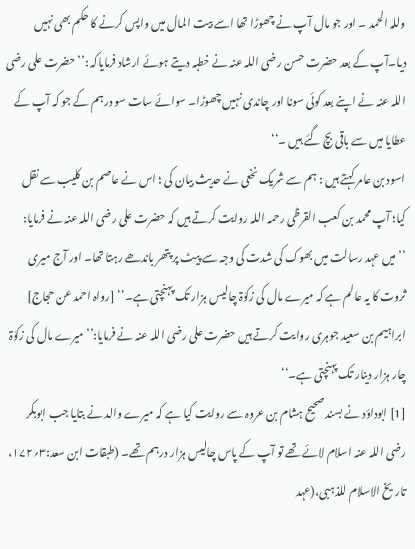وللہ الحمد ۔ اور جو مال آپ نے چھوڑا تھا اسے بیت المال میں واپس کرنے کا حکم بھی نہیں دیا۔آپ کے بعد حضرت حسن رضی اللہ عنہ نے خطبہ دیتے ہوئے ارشاد فرمایاکہ :’’حضرت علی رضی اللہ عنہ نے اپنے بعد کوئی سونا اور چاندی نہیں چھوڑا۔ سوائے سات سو درہم کے جو کہ آپ کے عطایا میں سے باقی بچ گئے ہیں ۔‘‘
اسود بن عامر کہتے ہیں : ہم سے شریک نخعی نے حدیث بیان کی ؛ اس نے عاصم بن کلیب سے نقل کیا؛ آپ محمد بن کعب القرظی رحمہ اللہ روایت کرتے ہیں کہ حضرت علی رضی اللہ عنہ نے فرمایا:
’’میں عہد رسالت میں بھوک کی شدت کی وجہ سے پیٹ پر پتھر باندھے رہتا تھا۔ اور آج میری ثروت کا یہ عالم ہے کہ میرے مال کی زکوٰۃ چالیس ہزار تک پہنچتی ہے۔‘‘ [رواہ احمد عن حجاج]
ابراہیم بن سعید جوہری روایت کرتے ہیں حضرت علی رضی اللہ عنہ نے فرمایا:’’ میرے مال کی زکوٰۃ چار ہزار دینار تک پہنچتی ہے۔‘‘
[1] ابوداؤد نے بسند صحیح ہشام بن عروہ سے روایت کیا ہے کہ میرے والد نے بتایا جب ابوبکر رضی اللہ عنہ اسلام لائے تھے تو آپ کے پاس چالیس ہزار درہم تھے۔ (طبقات ابن سعد:۳؍۱۷۲، تاریخ الاسلام للذہبی،(عہد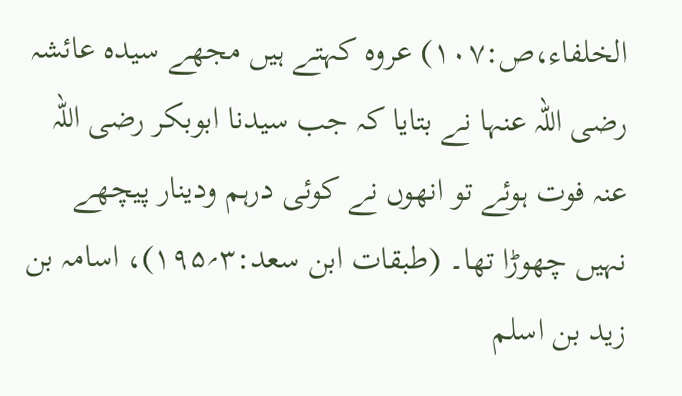الخلفاء،ص:۱۰۷) عروہ کہتے ہیں مجھے سیدہ عائشہ رضی اللہ عنہا نے بتایا کہ جب سیدنا ابوبکر رضی اللہ عنہ فوت ہوئے تو انھوں نے کوئی درہم ودینار پیچھے نہیں چھوڑا تھا۔ (طبقات ابن سعد:۳؍۱۹۵)، اسامہ بن زید بن اسلم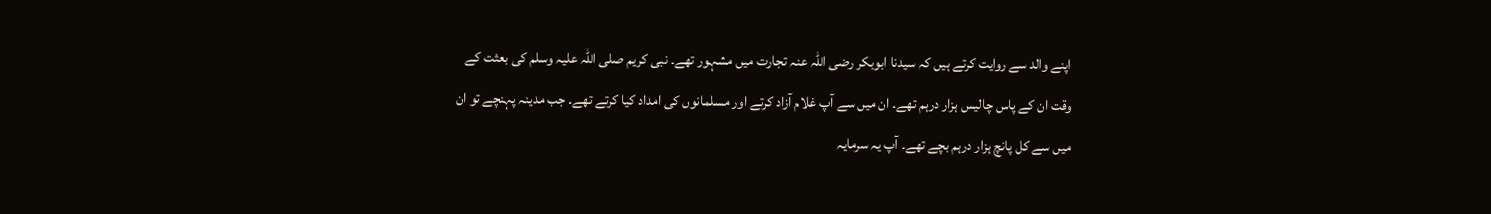اپنے والد سے روایت کرتے ہیں کہ سیدنا ابوبکر رضی اللہ عنہ تجارت میں مشہور تھے۔ نبی کریم صلی اللہ علیہ وسلم کی بعثت کے وقت ان کے پاس چالیس ہزار درہم تھے۔ ان میں سے آپ غلام آزاد کرتے اور مسلمانوں کی امداد کیا کرتے تھے۔ جب مدینہ پہنچے تو ان میں سے کل پانچ ہزار درہم بچے تھے۔ آپ یہ سرمایہ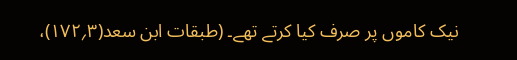نیک کاموں پر صرف کیا کرتے تھے۔ (طبقات ابن سعد(۳؍۱۷۲)،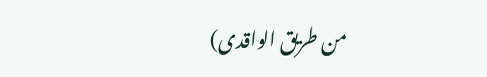من طریق الواقدی)